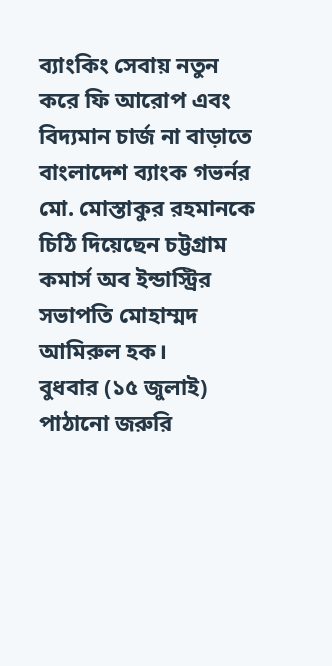ব্যাংকিং সেবায় নতুন করে ফি আরোপ এবং বিদ্যমান চার্জ না বাড়াতে বাংলাদেশ ব্যাংক গভর্নর মো. মোস্তাকুর রহমানকে চিঠি দিয়েছেন চট্টগ্রাম কমার্স অব ইন্ডাস্ট্রির সভাপতি মোহাম্মদ আমিরুল হক।
বুধবার (১৫ জুলাই) পাঠানো জরুরি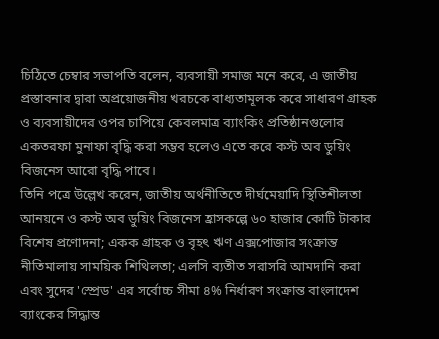চিঠিতে চেম্বার সভাপতি বলেন, ব্যবসায়ী সমাজ মনে করে, এ জাতীয় প্রস্তাবনার দ্বারা অপ্রয়োজনীয় খরচকে বাধ্যতামূলক করে সাধারণ গ্রাহক ও ব্যবসায়ীদের ওপর চাপিয়ে কেবলমাত্র ব্যাংকিং প্রতিষ্ঠানগুলোর একতরফা মুনাফা বৃদ্ধি করা সম্ভব হলেও এতে করে কস্ট অব ডুয়িং বিজনেস আরো বৃদ্ধি পাবে।
তিনি পত্রে উল্লেখ করেন, জাতীয় অর্থনীতিতে দীর্ঘমেয়াদি স্থিতিশীলতা আনয়নে ও কস্ট অব ডুয়িং বিজনেস হ্রাসকল্পে ৬০ হাজার কোটি টাকার বিশেষ প্রণোদনা; একক গ্রাহক ও বৃহৎ ঋণ এক্সপোজার সংক্রান্ত নীতিমালায় সাময়িক শিথিলতা; এলসি ব্যতীত সরাসরি আমদানি করা এবং সুদের 'স্প্রেড' এর সর্বোচ্চ সীমা ৪% নির্ধারণ সংক্রান্ত বাংলাদেশ ব্যাংকের সিদ্ধান্ত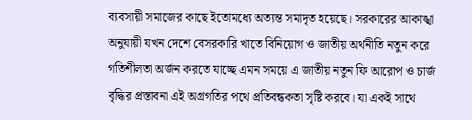ব্যবসায়ী সমাজের কাছে ইতোমধ্যে অত্যন্ত সমাদৃত হয়েছে। সরকারের আকাঙ্খা অনুযায়ী যখন দেশে বেসরকারি খাতে বিনিয়োগ ও জাতীয় অর্থনীতি নতুন করে গতিশীলতা অর্জন করতে যাচ্ছে এমন সময়ে এ জাতীয় নতুন ফি আরোপ ও চার্জ বৃদ্ধির প্রস্তাবনা এই অগ্রগতির পথে প্রতিবন্ধকতা সৃষ্টি করবে। যা একই সাথে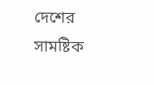দেশের সামষ্টিক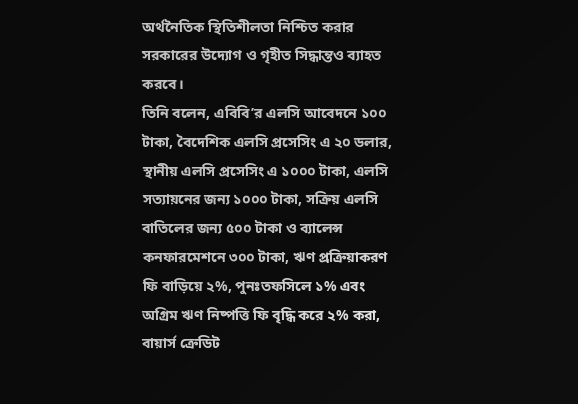অর্থনৈতিক স্থিতিশীলতা নিশ্চিত করার সরকারের উদ্যোগ ও গৃহীত সিদ্ধান্তও ব্যাহত করবে।
তিনি বলেন, এবিবি’র এলসি আবেদনে ১০০ টাকা, বৈদেশিক এলসি প্রসেসিং এ ২০ ডলার, স্থানীয় এলসি প্রসেসিং এ ১০০০ টাকা, এলসি সত্যায়নের জন্য ১০০০ টাকা, সক্রিয় এলসি বাতিলের জন্য ৫০০ টাকা ও ব্যালেন্স কনফারমেশনে ৩০০ টাকা, ঋণ প্রক্রিয়াকরণ ফি বাড়িয়ে ২%, পুনঃতফসিলে ১% এবং অগ্রিম ঋণ নিষ্পত্তি ফি বৃদ্ধি করে ২% করা, বায়ার্স ক্রেডিট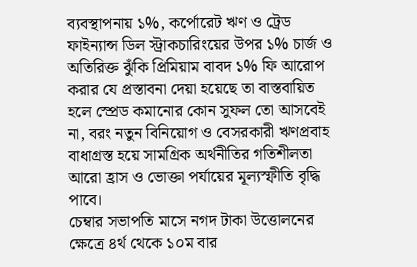ব্যবস্থাপনায় ১%, কর্পোরেট ঋণ ও ট্রেড ফাইন্যান্স ডিল স্ট্রাকচারিংয়ের উপর ১% চার্জ ও অতিরিক্ত ঝুঁকি প্রিমিয়াম বাবদ ১% ফি আরোপ করার যে প্রস্তাবনা দেয়া হয়েছে তা বাস্তবায়িত হলে স্প্রেড কমানোর কোন সুফল তো আসবেই না, বরং নতুন বিনিয়োগ ও বেসরকারী ঋণপ্রবাহ বাধাগ্রস্ত হয়ে সামগ্রিক অর্থনীতির গতিশীলতা আরো হ্রাস ও ভোক্তা পর্যায়ের মূল্যস্ফীতি বৃদ্ধি পাবে।
চেম্বার সভাপতি মাসে নগদ টাকা উত্তোলনের ক্ষেত্রে ৪র্থ থেকে ১০ম বার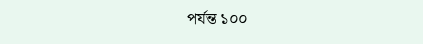পর্যন্ত ১০০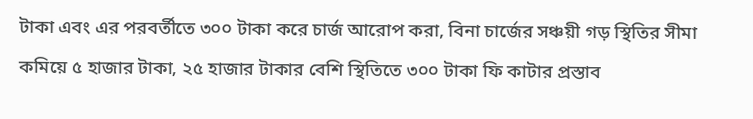টাকা এবং এর পরবর্তীতে ৩০০ টাকা করে চার্জ আরোপ করা, বিনা চার্জের সঞ্চয়ী গড় স্থিতির সীমা কমিয়ে ৫ হাজার টাকা, ২৫ হাজার টাকার বেশি স্থিতিতে ৩০০ টাকা ফি কাটার প্রস্তাব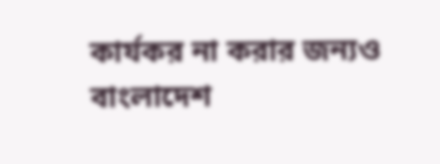কার্যকর না করার জন্যও বাংলাদেশ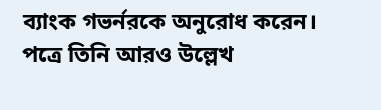ব্যাংক গভর্নরকে অনুরোধ করেন।
পত্রে তিনি আরও উল্লেখ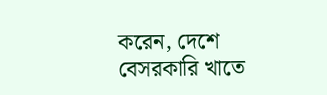করেন, দেশে বেসরকারি খাতে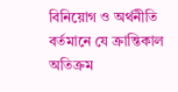বিনিয়োগ ও অর্থনীতি বর্তমানে যে ক্রান্তিকাল অতিক্রম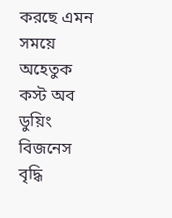করছে এমন সময়ে অহেতুক কস্ট অব ডুয়িং বিজনেস বৃদ্ধি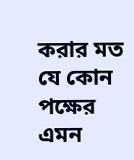করার মত যে কোন পক্ষের এমন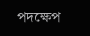পদক্ষেপ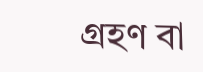গ্রহণ বা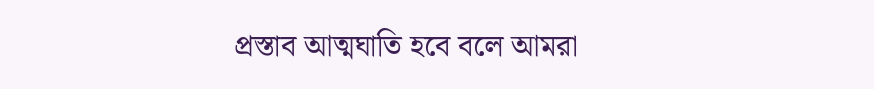প্রস্তাব আত্মঘাতি হবে বলে আমরা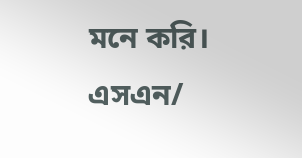মনে করি।
এসএন/